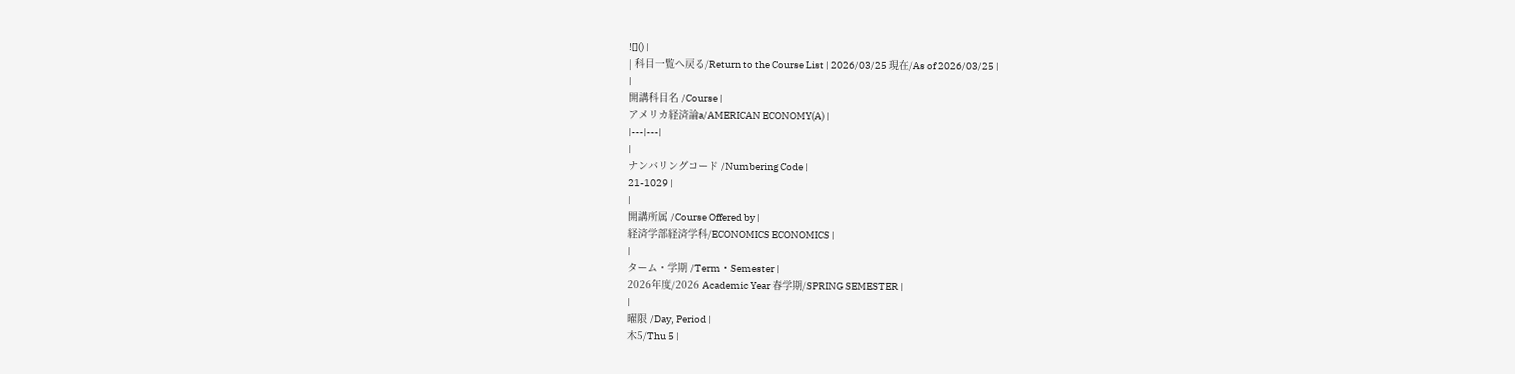![]() |
| 科目一覧へ戻る/Return to the Course List | 2026/03/25 現在/As of 2026/03/25 |
|
開講科目名 /Course |
アメリカ経済論a/AMERICAN ECONOMY(A) |
|---|---|
|
ナンバリングコード /Numbering Code |
21-1029 |
|
開講所属 /Course Offered by |
経済学部経済学科/ECONOMICS ECONOMICS |
|
ターム・学期 /Term・Semester |
2026年度/2026 Academic Year 春学期/SPRING SEMESTER |
|
曜限 /Day, Period |
木5/Thu 5 |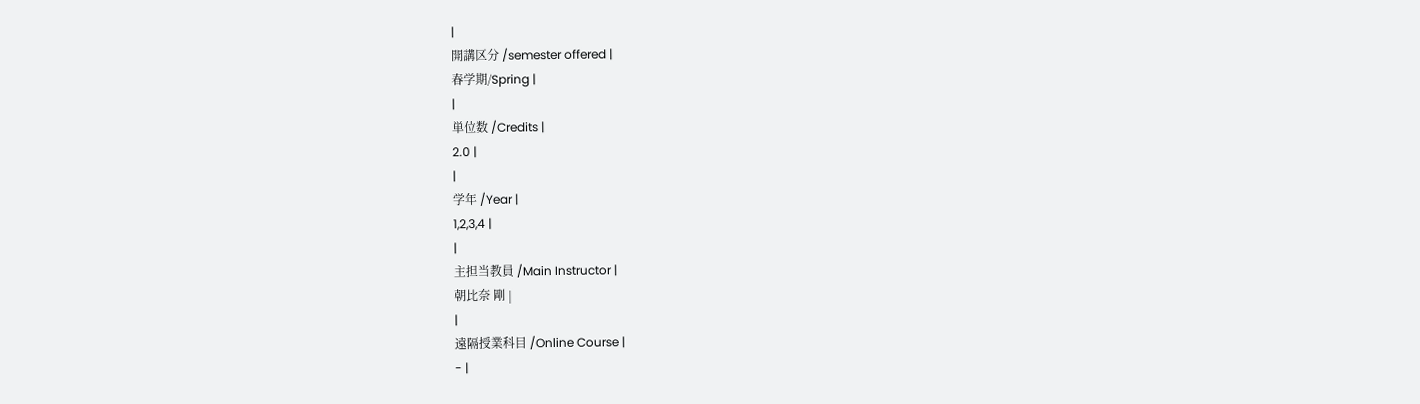|
開講区分 /semester offered |
春学期/Spring |
|
単位数 /Credits |
2.0 |
|
学年 /Year |
1,2,3,4 |
|
主担当教員 /Main Instructor |
朝比奈 剛 |
|
遠隔授業科目 /Online Course |
- |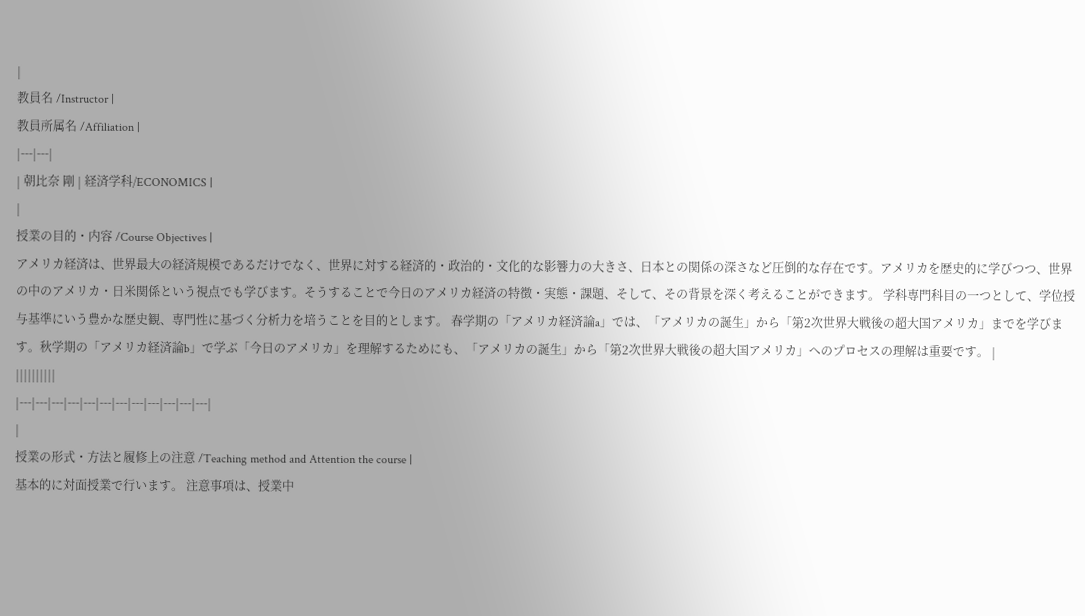|
教員名 /Instructor |
教員所属名 /Affiliation |
|---|---|
| 朝比奈 剛 | 経済学科/ECONOMICS |
|
授業の目的・内容 /Course Objectives |
アメリカ経済は、世界最大の経済規模であるだけでなく、世界に対する経済的・政治的・文化的な影響力の大きさ、日本との関係の深さなど圧倒的な存在です。アメリカを歴史的に学びつつ、世界の中のアメリカ・日米関係という視点でも学びます。そうすることで今日のアメリカ経済の特徴・実態・課題、そして、その背景を深く考えることができます。 学科専門科目の一つとして、学位授与基準にいう豊かな歴史観、専門性に基づく分析力を培うことを目的とします。 春学期の「アメリカ経済論a」では、「アメリカの誕生」から「第2次世界大戦後の超大国アメリカ」までを学びます。秋学期の「アメリカ経済論b」で学ぶ「今日のアメリカ」を理解するためにも、「アメリカの誕生」から「第2次世界大戦後の超大国アメリカ」へのプロセスの理解は重要です。 |
||||||||||
|---|---|---|---|---|---|---|---|---|---|---|---|
|
授業の形式・方法と履修上の注意 /Teaching method and Attention the course |
基本的に対面授業で行います。 注意事項は、授業中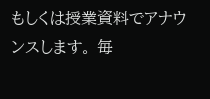もしくは授業資料でアナウンスします。 毎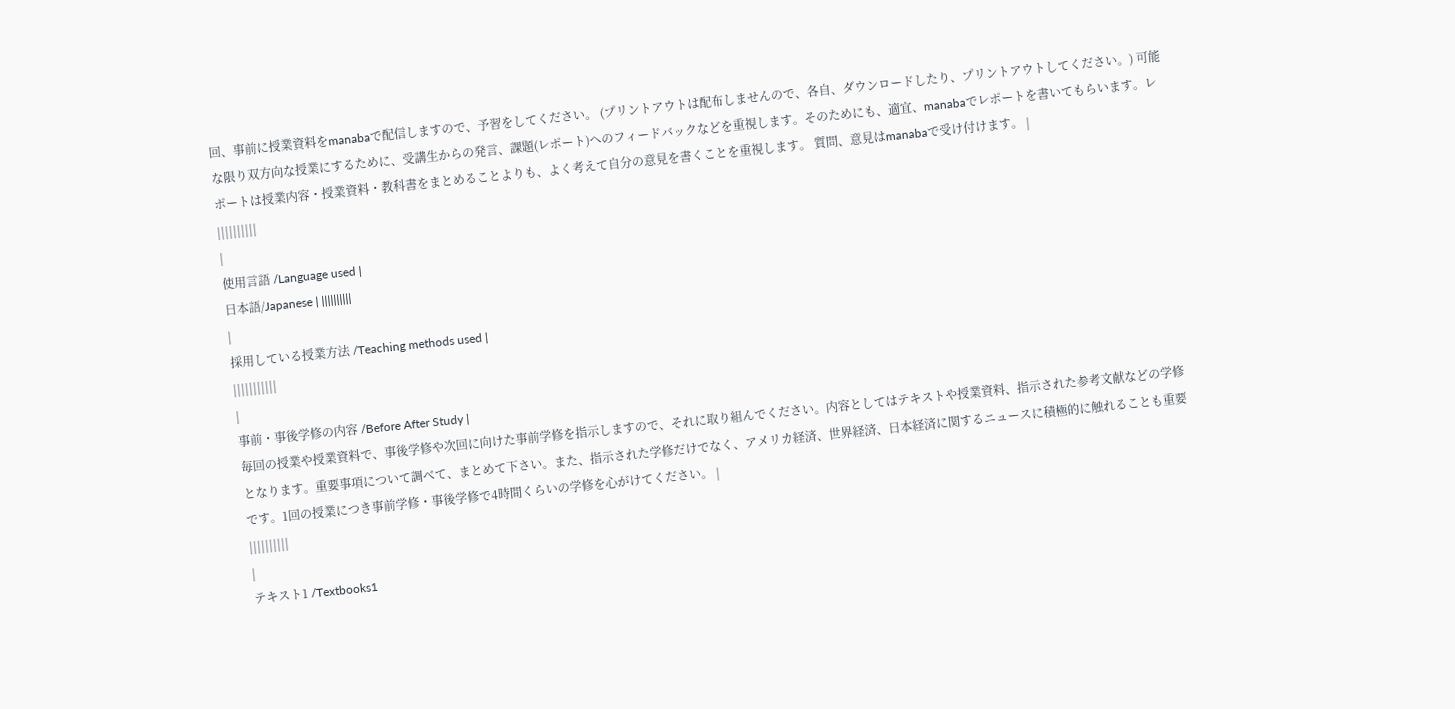回、事前に授業資料をmanabaで配信しますので、予習をしてください。 (プリントアウトは配布しませんので、各自、ダウンロードしたり、プリントアウトしてください。) 可能な限り双方向な授業にするために、受講生からの発言、課題(レポート)へのフィードバックなどを重視します。そのためにも、適宜、manabaでレポートを書いてもらいます。レポートは授業内容・授業資料・教科書をまとめることよりも、よく考えて自分の意見を書くことを重視します。 質問、意見はmanabaで受け付けます。 |
||||||||||
|
使用言語 /Language used |
日本語/Japanese | ||||||||||
|
採用している授業方法 /Teaching methods used |
|||||||||||
|
事前・事後学修の内容 /Before After Study |
毎回の授業や授業資料で、事後学修や次回に向けた事前学修を指示しますので、それに取り組んでください。内容としてはテキストや授業資料、指示された参考文献などの学修となります。重要事項について調べて、まとめて下さい。また、指示された学修だけでなく、アメリカ経済、世界経済、日本経済に関するニュースに積極的に触れることも重要です。1回の授業につき事前学修・事後学修で4時間くらいの学修を心がけてください。 |
||||||||||
|
テキスト1 /Textbooks1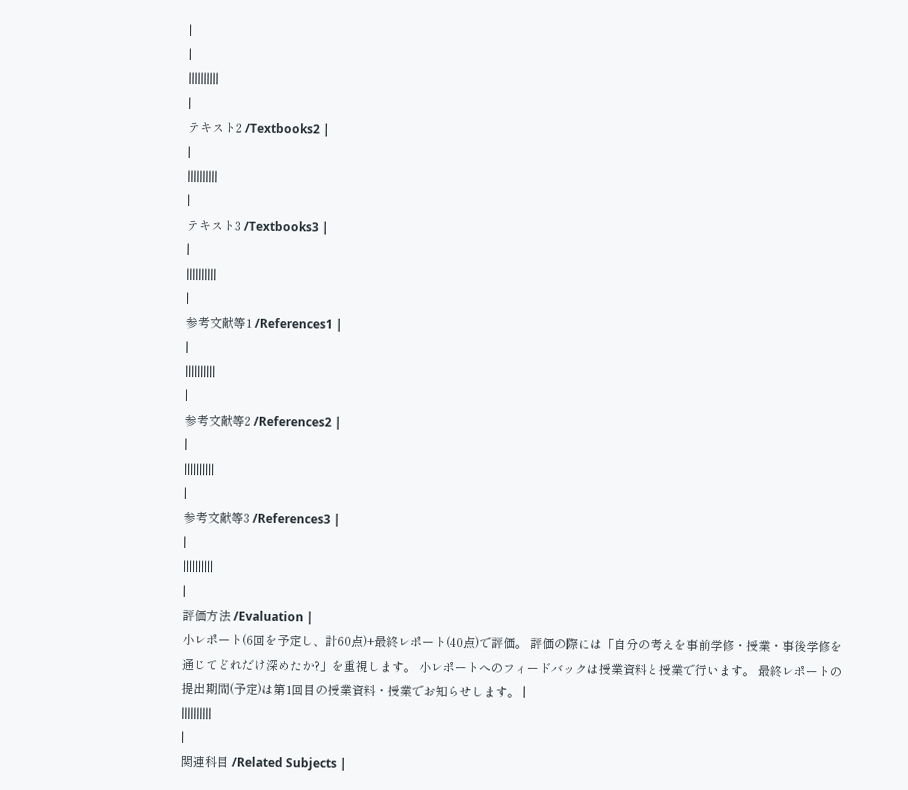|
|
||||||||||
|
テキスト2 /Textbooks2 |
|
||||||||||
|
テキスト3 /Textbooks3 |
|
||||||||||
|
参考文献等1 /References1 |
|
||||||||||
|
参考文献等2 /References2 |
|
||||||||||
|
参考文献等3 /References3 |
|
||||||||||
|
評価方法 /Evaluation |
小レポート(6回を予定し、計60点)+最終レポート(40点)で評価。 評価の際には「自分の考えを事前学修・授業・事後学修を通じてどれだけ深めたか?」を重視します。 小レポートへのフィードバックは授業資料と授業で行います。 最終レポートの提出期間(予定)は第1回目の授業資料・授業でお知らせします。 |
||||||||||
|
関連科目 /Related Subjects |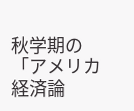秋学期の「アメリカ経済論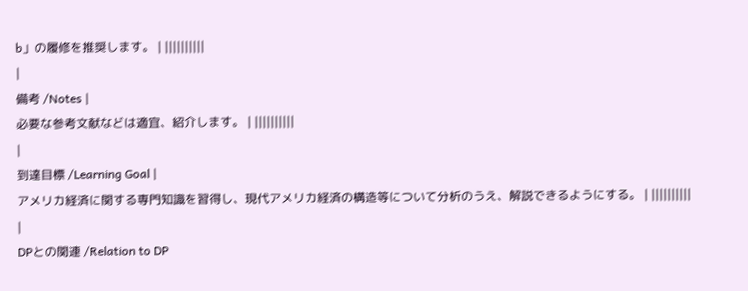b」の履修を推奨します。 | ||||||||||
|
備考 /Notes |
必要な参考文献などは適宜、紹介します。 | ||||||||||
|
到達目標 /Learning Goal |
アメリカ経済に関する専門知識を習得し、現代アメリカ経済の構造等について分析のうえ、解説できるようにする。 | ||||||||||
|
DPとの関連 /Relation to DP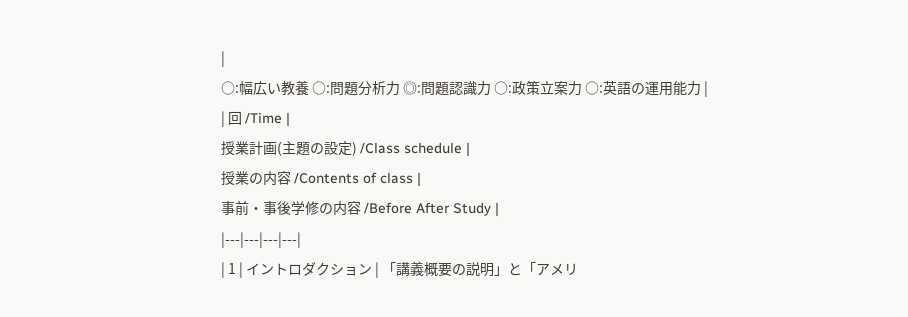|
○:幅広い教養 ○:問題分析力 ◎:問題認識力 ○:政策立案力 ○:英語の運用能力 |
| 回 /Time |
授業計画(主題の設定) /Class schedule |
授業の内容 /Contents of class |
事前・事後学修の内容 /Before After Study |
|---|---|---|---|
| 1 | イントロダクション | 「講義概要の説明」と「アメリ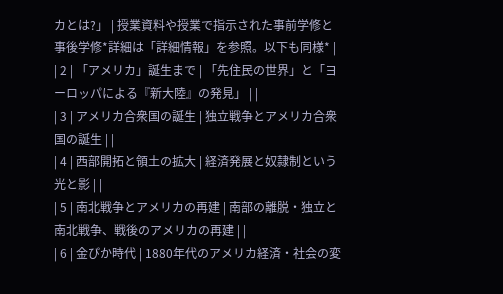カとは?」 | 授業資料や授業で指示された事前学修と事後学修*詳細は「詳細情報」を参照。以下も同様* |
| 2 | 「アメリカ」誕生まで | 「先住民の世界」と「ヨーロッパによる『新大陸』の発見」 | |
| 3 | アメリカ合衆国の誕生 | 独立戦争とアメリカ合衆国の誕生 | |
| 4 | 西部開拓と領土の拡大 | 経済発展と奴隷制という光と影 | |
| 5 | 南北戦争とアメリカの再建 | 南部の離脱・独立と南北戦争、戦後のアメリカの再建 | |
| 6 | 金ぴか時代 | 1880年代のアメリカ経済・社会の変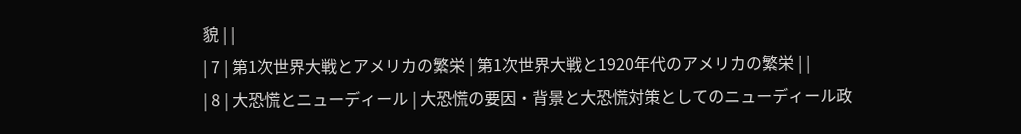貌 | |
| 7 | 第1次世界大戦とアメリカの繁栄 | 第1次世界大戦と1920年代のアメリカの繁栄 | |
| 8 | 大恐慌とニューディール | 大恐慌の要因・背景と大恐慌対策としてのニューディール政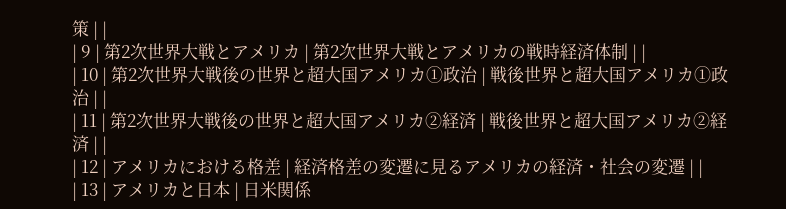策 | |
| 9 | 第2次世界大戦とアメリカ | 第2次世界大戦とアメリカの戦時経済体制 | |
| 10 | 第2次世界大戦後の世界と超大国アメリカ①政治 | 戦後世界と超大国アメリカ①政治 | |
| 11 | 第2次世界大戦後の世界と超大国アメリカ②経済 | 戦後世界と超大国アメリカ②経済 | |
| 12 | アメリカにおける格差 | 経済格差の変遷に見るアメリカの経済・社会の変遷 | |
| 13 | アメリカと日本 | 日米関係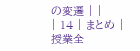の変遷 | |
| 14 | まとめ | 授業全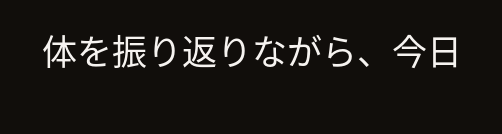体を振り返りながら、今日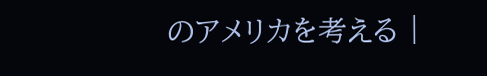のアメリカを考える |